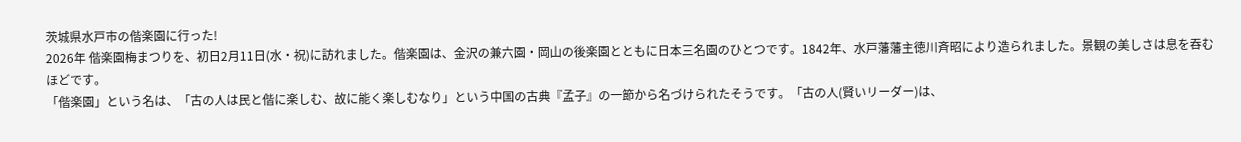茨城県水戸市の偕楽園に行った!
2026年 偕楽園梅まつりを、初日2月11日(水・祝)に訪れました。偕楽園は、金沢の兼六園・岡山の後楽園とともに日本三名園のひとつです。1842年、水戸藩藩主徳川斉昭により造られました。景観の美しさは息を吞むほどです。
「偕楽園」という名は、「古の人は民と偕に楽しむ、故に能く楽しむなり」という中国の古典『孟子』の一節から名づけられたそうです。「古の人(賢いリーダー)は、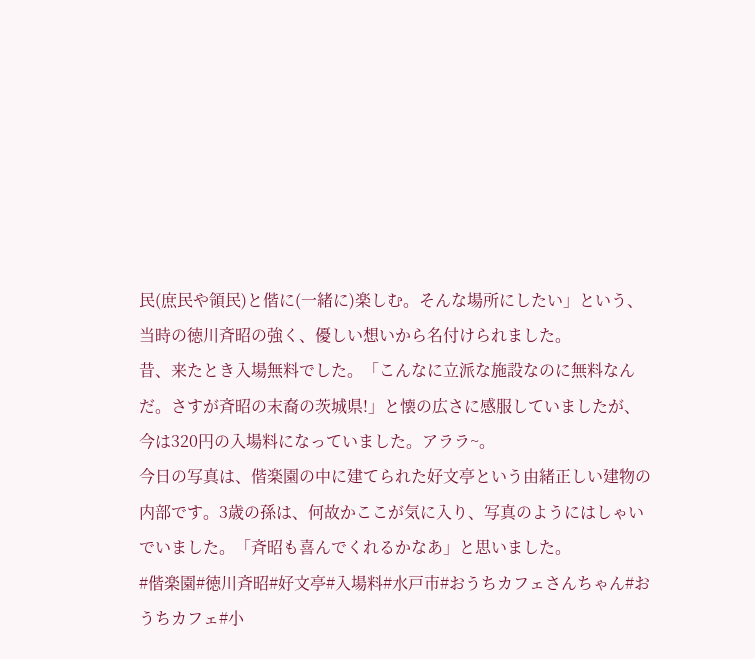民(庶民や領民)と偕に(一緒に)楽しむ。そんな場所にしたい」という、当時の徳川斉昭の強く、優しい想いから名付けられました。
昔、来たとき入場無料でした。「こんなに立派な施設なのに無料なんだ。さすが斉昭の末裔の茨城県!」と懐の広さに感服していましたが、今は320円の入場料になっていました。アララ~。
今日の写真は、偕楽園の中に建てられた好文亭という由緒正しい建物の内部です。3歳の孫は、何故かここが気に入り、写真のようにはしゃいでいました。「斉昭も喜んでくれるかなあ」と思いました。
#偕楽園#徳川斉昭#好文亭#入場料#水戸市#おうちカフェさんちゃん#おうちカフェ#小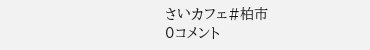さいカフェ#柏市
0コメント